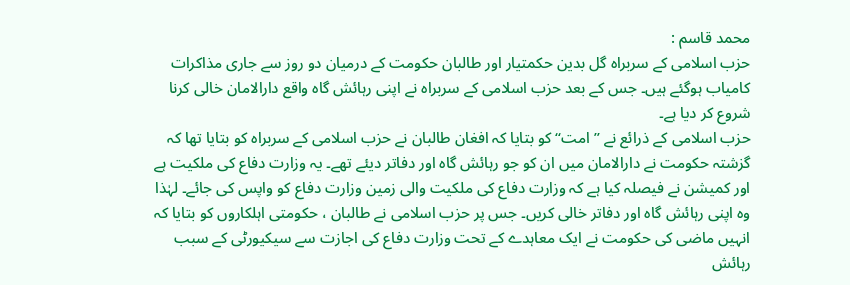محمد قاسم :
حزب اسلامی کے سربراہ گل بدین حکمتیار اور طالبان حکومت کے درمیان دو روز سے جاری مذاکرات کامیاب ہوگئے ہیں۔ جس کے بعد حزب اسلامی کے سربراہ نے اپنی رہائش گاہ واقع دارالامان خالی کرنا شروع کر دیا ہے۔
حزب اسلامی کے ذرائع نے ’’امت‘‘ کو بتایا کہ افغان طالبان نے حزب اسلامی کے سربراہ کو بتایا تھا کہ گزشتہ حکومت نے دارالامان میں ان کو جو رہائش گاہ اور دفاتر دیئے تھے۔ یہ وزارت دفاع کی ملکیت ہے اور کمیشن نے فیصلہ کیا ہے کہ وزارت دفاع کی ملکیت والی زمین وزارت دفاع کو واپس کی جائے۔ لہٰذا وہ اپنی رہائش گاہ اور دفاتر خالی کریں۔ جس پر حزب اسلامی نے طالبان ، حکومتی اہلکاروں کو بتایا کہ انہیں ماضی کی حکومت نے ایک معاہدے کے تحت وزارت دفاع کی اجازت سے سیکیورٹی کے سبب رہائش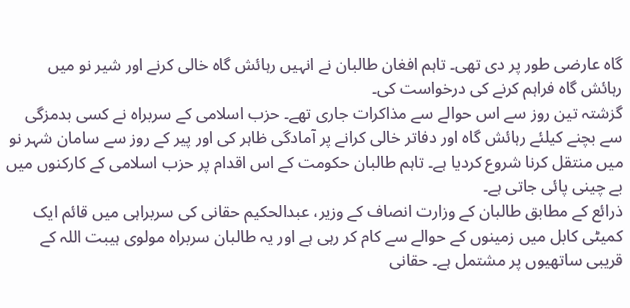گاہ عارضی طور پر دی تھی۔ تاہم افغان طالبان نے انہیں رہائش گاہ خالی کرنے اور شیر نو میں رہائش گاہ فراہم کرنے کی درخواست کی۔
گزشتہ تین روز سے اس حوالے سے مذاکرات جاری تھے۔ حزب اسلامی کے سربراہ نے کسی بدمزگی سے بچنے کیلئے رہائش گاہ اور دفاتر خالی کرانے پر آمادگی ظاہر کی اور پیر کے روز سے سامان شہر نو میں منتقل کرنا شروع کردیا ہے۔ تاہم طالبان حکومت کے اس اقدام پر حزب اسلامی کے کارکنوں میں بے چینی پائی جاتی ہے۔
ذرائع کے مطابق طالبان کے وزارت انصاف کے وزیر، عبدالحکیم حقانی کی سربراہی میں قائم ایک کمیٹی کابل میں زمینوں کے حوالے سے کام کر رہی ہے اور یہ طالبان سربراہ مولوی ہیبت اللہ کے قریبی ساتھیوں پر مشتمل ہے۔ حقانی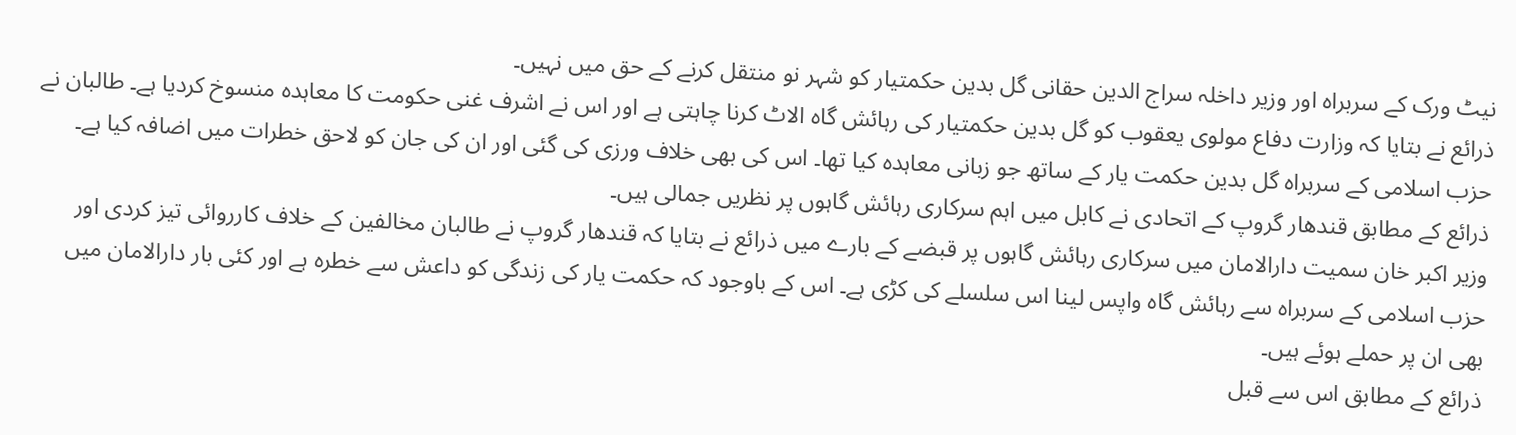نیٹ ورک کے سربراہ اور وزیر داخلہ سراج الدین حقانی گل بدین حکمتیار کو شہر نو منتقل کرنے کے حق میں نہیں۔
ذرائع نے بتایا کہ وزارت دفاع مولوی یعقوب کو گل بدین حکمتیار کی رہائش گاہ الاٹ کرنا چاہتی ہے اور اس نے اشرف غنی حکومت کا معاہدہ منسوخ کردیا ہے۔ طالبان نے حزب اسلامی کے سربراہ گل بدین حکمت یار کے ساتھ جو زبانی معاہدہ کیا تھا۔ اس کی بھی خلاف ورزی کی گئی اور ان کی جان کو لاحق خطرات میں اضافہ کیا ہے۔ ذرائع کے مطابق قندھار گروپ کے اتحادی نے کابل میں اہم سرکاری رہائش گاہوں پر نظریں جمالی ہیں۔
وزیر اکبر خان سمیت دارالامان میں سرکاری رہائش گاہوں پر قبضے کے بارے میں ذرائع نے بتایا کہ قندھار گروپ نے طالبان مخالفین کے خلاف کارروائی تیز کردی اور حزب اسلامی کے سربراہ سے رہائش گاہ واپس لینا اس سلسلے کی کڑی ہے۔ اس کے باوجود کہ حکمت یار کی زندگی کو داعش سے خطرہ ہے اور کئی بار دارالامان میں بھی ان پر حملے ہوئے ہیں۔
ذرائع کے مطابق اس سے قبل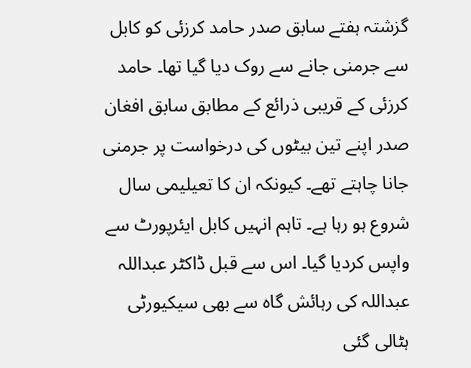گزشتہ ہفتے سابق صدر حامد کرزئی کو کابل سے جرمنی جانے سے روک دیا گیا تھا۔ حامد کرزئی کے قریبی ذرائع کے مطابق سابق افغان صدر اپنے تین بیٹوں کی درخواست پر جرمنی جانا چاہتے تھے۔ کیونکہ ان کا تعیلیمی سال شروع ہو رہا ہے۔ تاہم انہیں کابل ایئرپورٹ سے واپس کردیا گیا۔ اس سے قبل ڈاکٹر عبداللہ عبداللہ کی رہائش گاہ سے بھی سیکیورٹی ہٹالی گئی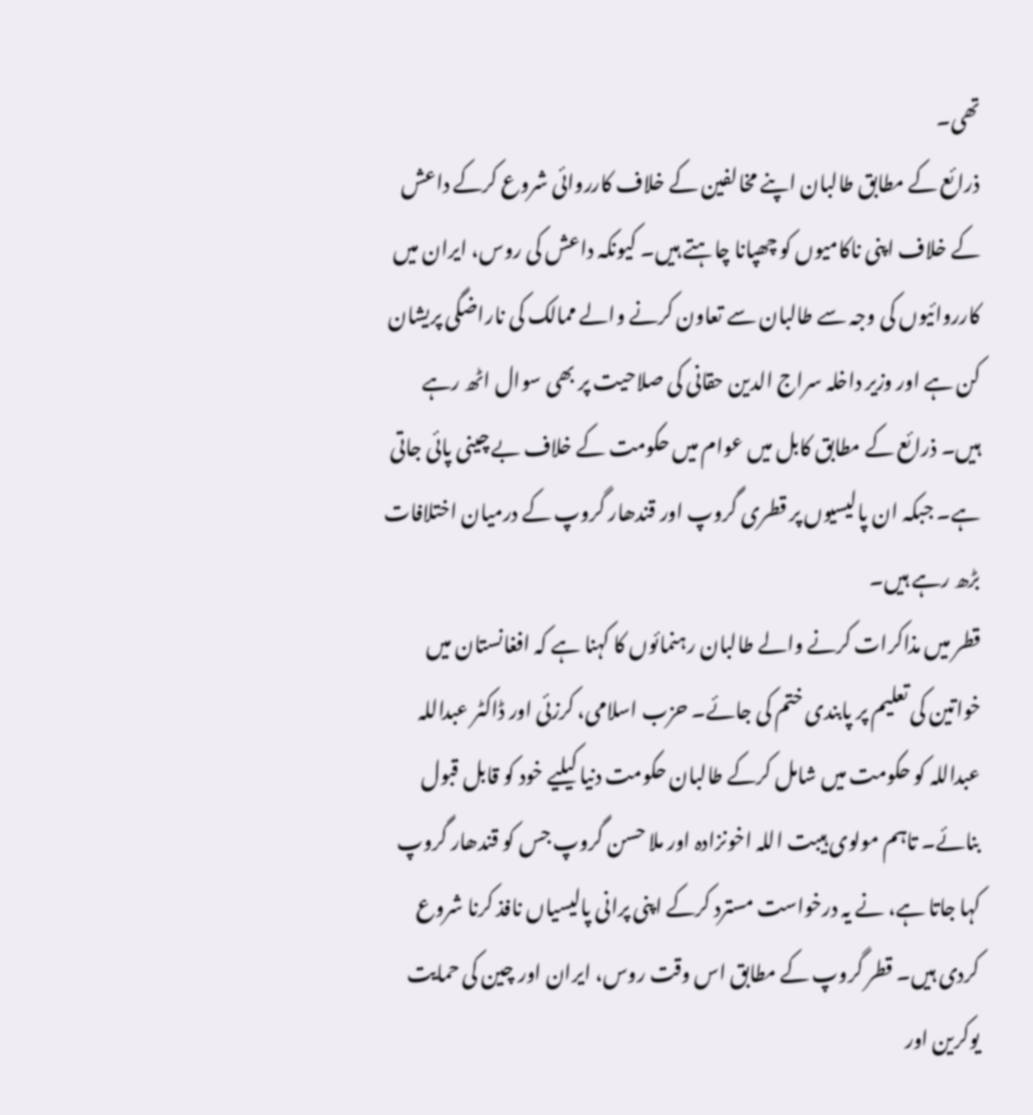تھی۔
ذرائع کے مطابق طالبان اپنے مخالفین کے خلاف کارروائی شروع کرکے داعش کے خلاف اپنی ناکامیوں کو چھپانا چاہتے ہیں۔ کیونکہ داعش کی روس، ایران میں کارروائیوں کی وجہ سے طالبان سے تعاون کرنے والے ممالک کی ناراضگی پریشان کن ہے اور وزیر داخلہ سراج الدین حقانی کی صلاحیت پر بھی سوال اٹھ رہے ہیں۔ ذرائع کے مطابق کابل میں عوام میں حکومت کے خلاف بے چینی پائی جاتی ہے۔ جبکہ ان پالیسیوں پر قطری گروپ اور قندھار گروپ کے درمیان اختلافات بڑھ رہے ہیں۔
قطر میں مذاکرات کرنے والے طالبان رہنمائوں کا کہنا ہے کہ افغانستان میں خواتین کی تعلیم پر پابندی ختم کی جائے۔ حزب اسلامی، کرزئی اور ڈاکٹر عبداللہ عبداللہ کو حکومت میں شامل کرکے طالبان حکومت دنیا کیلیے خود کو قابل قبول بنائے۔ تاہم مولوی ہیبت اللہ اخونزادہ اور ملا حسن گروپ جس کو قندھار گروپ کہا جاتا ہے، نے یہ درخواست مسترد کرکے اپنی پرانی پالیسیاں نافذ کرنا شروع کردی ہیں۔ قطر گروپ کے مطابق اس وقت روس، ایران اور چین کی حمایت یوکرین اور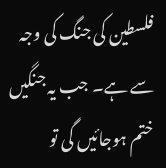فلسطین کی جنگ کی وجہ سے ہے۔ جب یہ جنگیں ختم ہوجائیں گی تو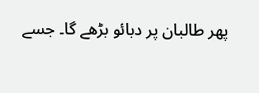پھر طالبان پر دبائو بڑھے گا۔ جسے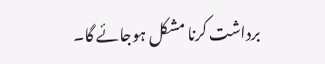برداشت کرنا مشکل ہوجائے گا۔